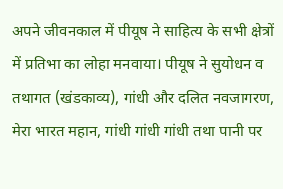अपने जीवनकाल में पीयूष ने साहित्य के सभी क्षेत्रों में प्रतिभा का लोहा मनवाया। पीयूष ने सुयोधन व तथागत (खंडकाव्य), गांधी और दलित नवजागरण, मेरा भारत महान, गांधी गांधी गांधी तथा पानी पर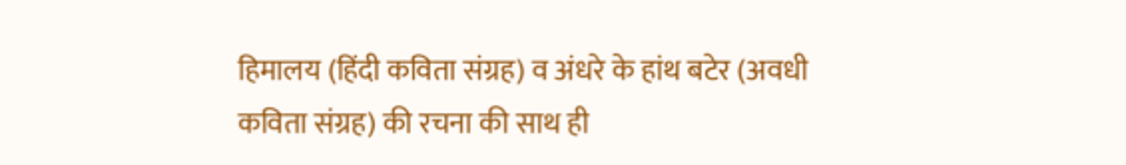हिमालय (हिंदी कविता संग्रह) व अंधरे के हांथ बटेर (अवधी कविता संग्रह) की रचना की साथ ही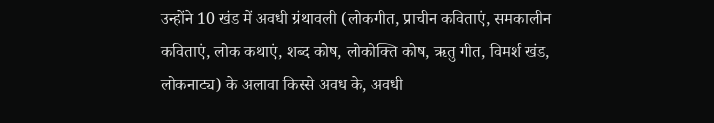उन्होंने 10 खंड में अवधी ग्रंथावली (लोकगीत, प्राचीन कविताएं, समकालीन कविताएं, लोक कथाएं, शब्द कोष, लोकोक्ति कोष, ऋतु गीत, विमर्श खंड, लोकनाट्य) के अलावा किस्से अवध के, अवधी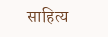साहित्य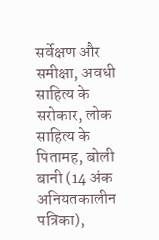सर्वेक्षण और समीक्षा, अवधी साहित्य के सरोकार, लोक साहित्य के पितामह, बोली बानी (14 अंक अनियतकालीन पत्रिका),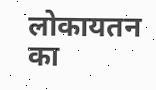लोकायतन का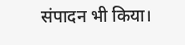संपादन भी किया।